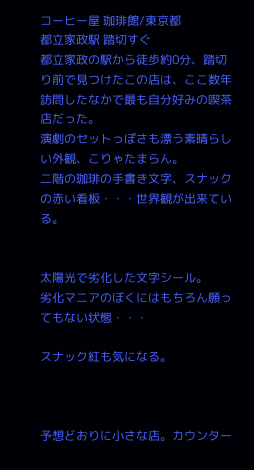コーヒー屋 珈琲館/東京都
都立家政駅 踏切すぐ
都立家政の駅から徒歩約0分、踏切り前で見つけたこの店は、ここ数年訪問したなかで最も自分好みの喫茶店だった。
演劇のセットっぽさも漂う素晴らしい外観、こりゃたまらん。
二階の珈琲の手書き文字、スナックの赤い看板・・・世界観が出来ている。


太陽光で劣化した文字シール。
劣化マニアのぼくにはもちろん願ってもない状態・・・

スナック紅も気になる。



予想どおりに小さな店。カウンター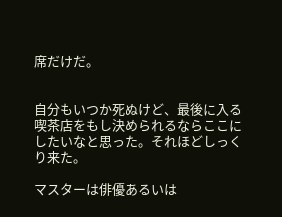席だけだ。


自分もいつか死ぬけど、最後に入る喫茶店をもし決められるならここにしたいなと思った。それほどしっくり来た。

マスターは俳優あるいは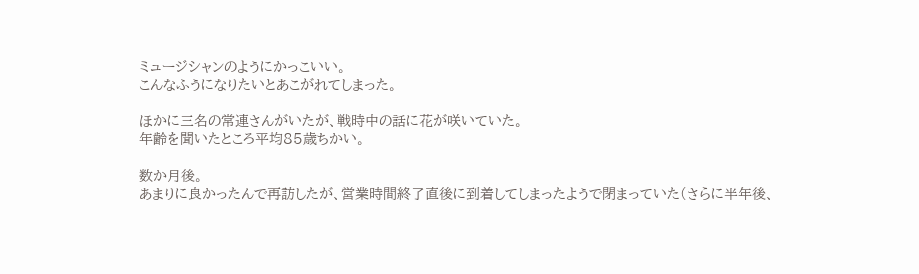ミュージシャンのようにかっこいい。
こんなふうになりたいとあこがれてしまった。

ほかに三名の常連さんがいたが、戦時中の話に花が咲いていた。
年齢を聞いたところ平均85歳ちかい。

数か月後。
あまりに良かったんで再訪したが、営業時間終了直後に到着してしまったようで閉まっていた(さらに半年後、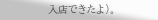入店できたよ)。